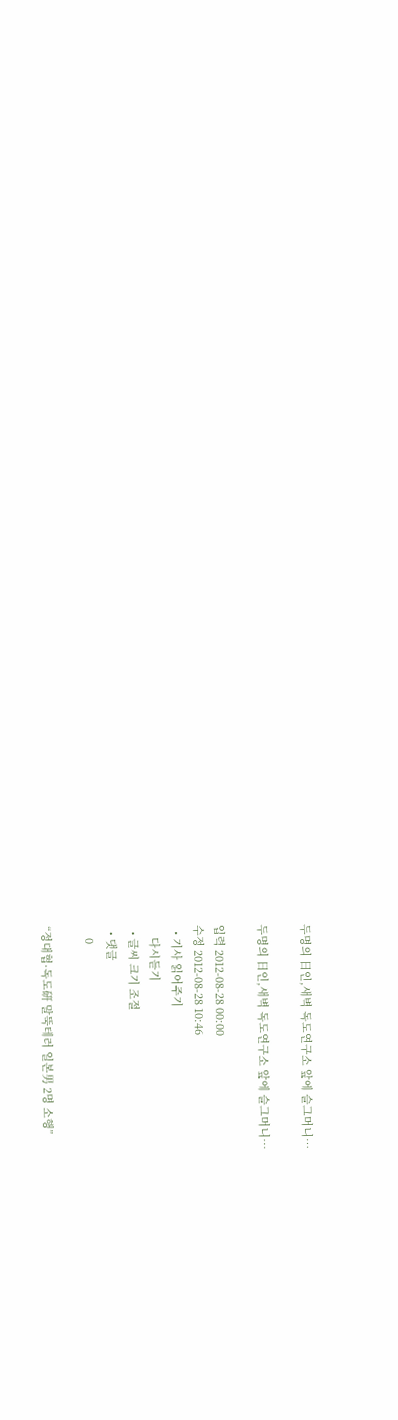두명의 日인,새벽 독도연구소 앞에 슬그머니…

두명의 日인,새벽 독도연구소 앞에 슬그머니…

입력 2012-08-28 00:00
수정 2012-08-28 10:46
  • 기사 읽어주기
    다시듣기
  • 글씨 크기 조절
  • 댓글
    0

“정대협·독도硏 말뚝테러 일본男 2명 소행”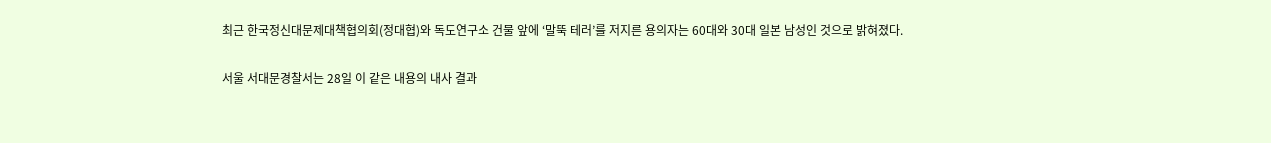최근 한국정신대문제대책협의회(정대협)와 독도연구소 건물 앞에 ‘말뚝 테러’를 저지른 용의자는 60대와 30대 일본 남성인 것으로 밝혀졌다.

서울 서대문경찰서는 28일 이 같은 내용의 내사 결과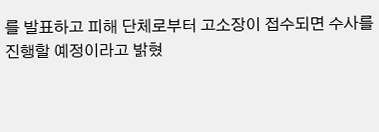를 발표하고 피해 단체로부터 고소장이 접수되면 수사를 진행할 예정이라고 밝혔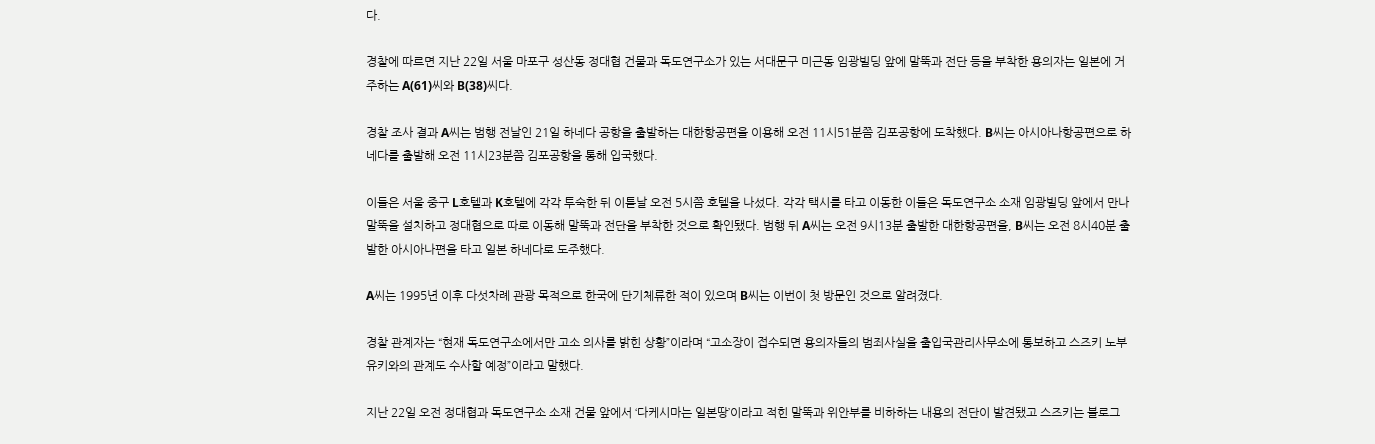다.

경찰에 따르면 지난 22일 서울 마포구 성산동 정대협 건물과 독도연구소가 있는 서대문구 미근동 임광빌딩 앞에 말뚝과 전단 등을 부착한 용의자는 일본에 거주하는 A(61)씨와 B(38)씨다.

경찰 조사 결과 A씨는 범행 전날인 21일 하네다 공항을 출발하는 대한항공편을 이용해 오전 11시51분쯤 김포공항에 도착했다. B씨는 아시아나항공편으로 하네다를 출발해 오전 11시23분쯤 김포공항을 통해 입국했다.

이들은 서울 중구 L호텔과 K호텔에 각각 투숙한 뒤 이튿날 오전 5시쯤 호텔을 나섰다. 각각 택시를 타고 이동한 이들은 독도연구소 소재 임광빌딩 앞에서 만나 말뚝을 설치하고 정대협으로 따로 이동해 말뚝과 전단을 부착한 것으로 확인됐다. 범행 뒤 A씨는 오전 9시13분 출발한 대한항공편을, B씨는 오전 8시40분 출발한 아시아나편을 타고 일본 하네다로 도주했다.

A씨는 1995년 이후 다섯차례 관광 목적으로 한국에 단기체류한 적이 있으며 B씨는 이번이 첫 방문인 것으로 알려졌다.

경찰 관계자는 “현재 독도연구소에서만 고소 의사를 밝힌 상황”이라며 “고소장이 접수되면 용의자들의 범죄사실을 출입국관리사무소에 통보하고 스즈키 노부유키와의 관계도 수사할 예정”이라고 말했다.

지난 22일 오전 정대협과 독도연구소 소재 건물 앞에서 ‘다케시마는 일본땅’이라고 적힌 말뚝과 위안부를 비하하는 내용의 전단이 발견됐고 스즈키는 블로그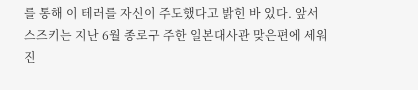를 통해 이 테러를 자신이 주도했다고 밝힌 바 있다. 앞서 스즈키는 지난 6월 종로구 주한 일본대사관 맞은편에 세워진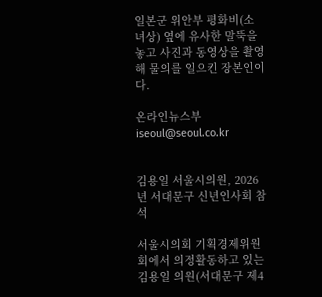일본군 위안부 평화비(소녀상) 옆에 유사한 말뚝을 놓고 사진과 동영상을 촬영해 물의를 일으킨 장본인이다.

온라인뉴스부 iseoul@seoul.co.kr


김용일 서울시의원, 2026년 서대문구 신년인사회 참석

서울시의회 기획경제위원회에서 의정활동하고 있는 김용일 의원(서대문구 제4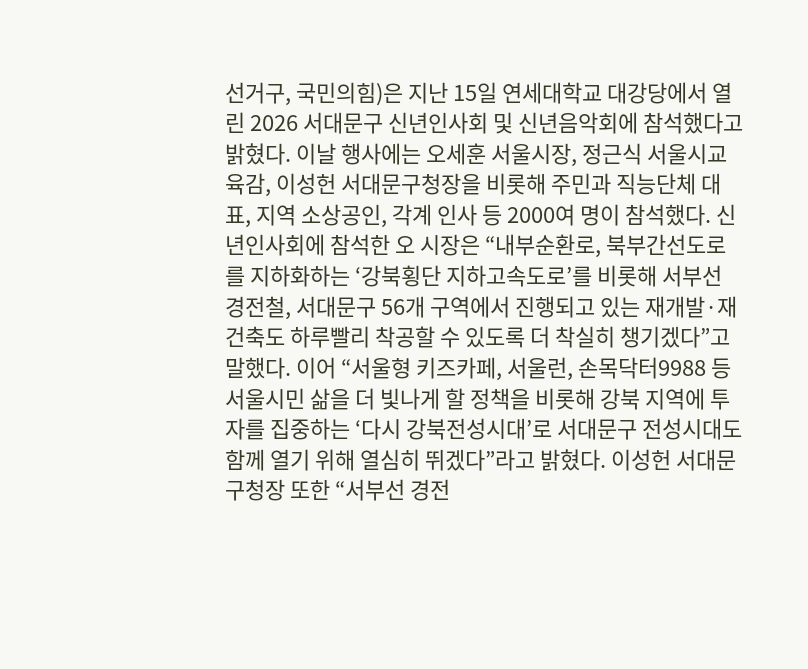선거구, 국민의힘)은 지난 15일 연세대학교 대강당에서 열린 2026 서대문구 신년인사회 및 신년음악회에 참석했다고 밝혔다. 이날 행사에는 오세훈 서울시장, 정근식 서울시교육감, 이성헌 서대문구청장을 비롯해 주민과 직능단체 대표, 지역 소상공인, 각계 인사 등 2000여 명이 참석했다. 신년인사회에 참석한 오 시장은 “내부순환로, 북부간선도로를 지하화하는 ‘강북횡단 지하고속도로’를 비롯해 서부선 경전철, 서대문구 56개 구역에서 진행되고 있는 재개발·재건축도 하루빨리 착공할 수 있도록 더 착실히 챙기겠다”고 말했다. 이어 “서울형 키즈카페, 서울런, 손목닥터9988 등 서울시민 삶을 더 빛나게 할 정책을 비롯해 강북 지역에 투자를 집중하는 ‘다시 강북전성시대’로 서대문구 전성시대도 함께 열기 위해 열심히 뛰겠다”라고 밝혔다. 이성헌 서대문구청장 또한 “서부선 경전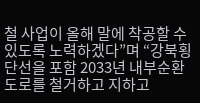철 사업이 올해 말에 착공할 수 있도록 노력하겠다”며 “강북횡단선을 포함 2033년 내부순환도로를 철거하고 지하고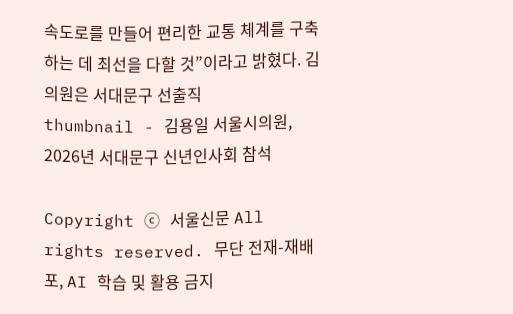속도로를 만들어 편리한 교통 체계를 구축하는 데 최선을 다할 것”이라고 밝혔다. 김 의원은 서대문구 선출직
thumbnail - 김용일 서울시의원, 2026년 서대문구 신년인사회 참석

Copyright ⓒ 서울신문 All rights reserved. 무단 전재-재배포, AI 학습 및 활용 금지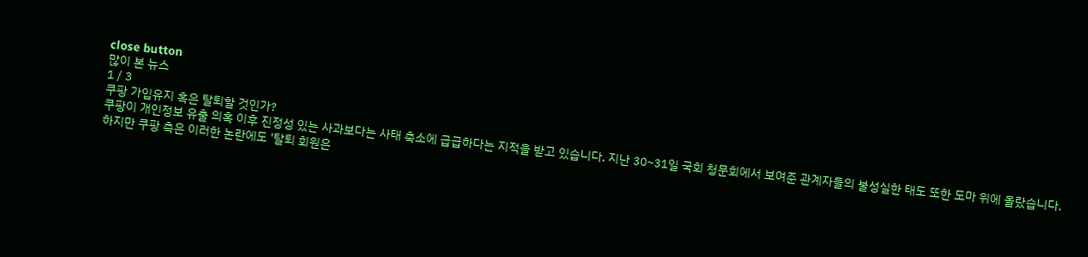close button
많이 본 뉴스
1 / 3
쿠팡 가입유지 혹은 탈퇴할 것인가?
쿠팡이 개인정보 유출 의혹 이후 진정성 있는 사과보다는 사태 축소에 급급하다는 지적을 받고 있습니다. 지난 30~31일 국회 청문회에서 보여준 관계자들의 불성실한 태도 또한 도마 위에 올랐습니다. 하지만 쿠팡 측은 이러한 논란에도 '탈퇴 회원은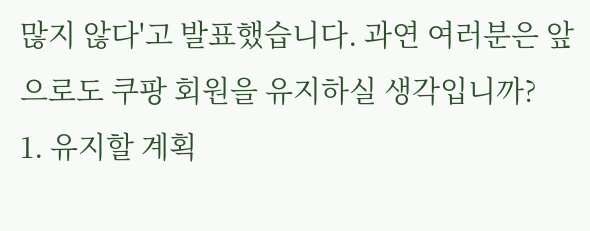많지 않다'고 발표했습니다. 과연 여러분은 앞으로도 쿠팡 회원을 유지하실 생각입니까?
1. 유지할 계획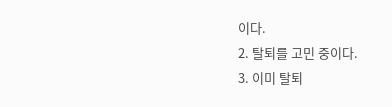이다.
2. 탈퇴를 고민 중이다.
3. 이미 탈퇴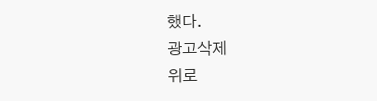했다.
광고삭제
위로